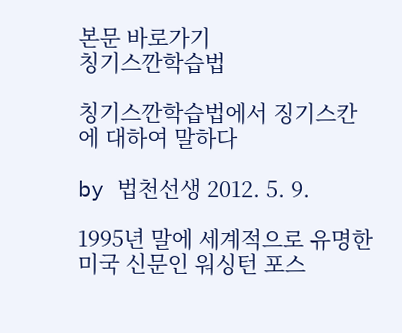본문 바로가기
칭기스깐학습법

칭기스깐학습법에서 징기스칸에 대하여 말하다

by 법천선생 2012. 5. 9.

1995년 말에 세계적으로 유명한 미국 신문인 워싱턴 포스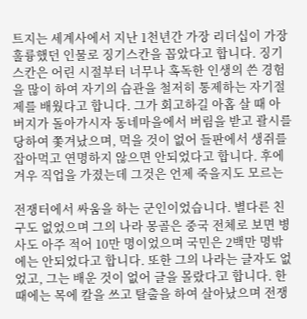트지는 세계사에서 지난 1천년간 가장 리더십이 가장 훌륭했던 인물로 징기스칸을 꼽았다고 합니다. 징기스칸은 어린 시절부터 너무나 혹독한 인생의 쓴 경험을 많이 하여 자기의 습관을 철저히 통제하는 자기절제를 배웠다고 합니다. 그가 회고하길 아홉 살 때 아버지가 돌아가시자 동네마을에서 버림을 받고 괄시를 당하여 쫓겨났으며, 먹을 것이 없어 들판에서 생쥐를 잡아먹고 연명하지 않으면 안되었다고 합니다. 후에 겨우 직업을 가졌는데 그것은 언제 죽을지도 모르는

전쟁터에서 싸움을 하는 군인이었습니다. 별다른 친구도 없었으며 그의 나라 몽골은 중국 전체로 보면 병사도 아주 적어 10만 명이었으며 국민은 2백만 명밖에는 안되었다고 합니다. 또한 그의 나라는 글자도 없었고, 그는 배운 것이 없어 글을 몰랐다고 합니다. 한 때에는 목에 칼을 쓰고 탈출을 하여 살아났으며 전쟁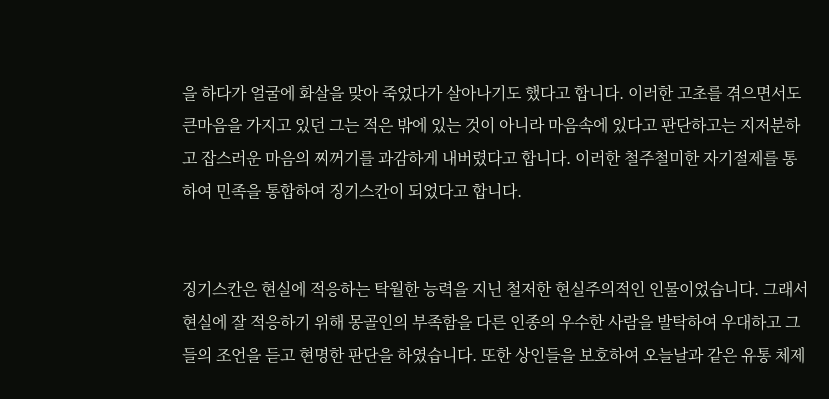을 하다가 얼굴에 화살을 맞아 죽었다가 살아나기도 했다고 합니다. 이러한 고초를 겪으면서도 큰마음을 가지고 있던 그는 적은 밖에 있는 것이 아니라 마음속에 있다고 판단하고는 지저분하고 잡스러운 마음의 찌꺼기를 과감하게 내버렸다고 합니다. 이러한 철주철미한 자기절제를 통하여 민족을 통합하여 징기스칸이 되었다고 합니다.


징기스칸은 현실에 적응하는 탁월한 능력을 지닌 철저한 현실주의적인 인물이었습니다. 그래서 현실에 잘 적응하기 위해 몽골인의 부족함을 다른 인종의 우수한 사람을 발탁하여 우대하고 그들의 조언을 듣고 현명한 판단을 하였습니다. 또한 상인들을 보호하여 오늘날과 같은 유통 체제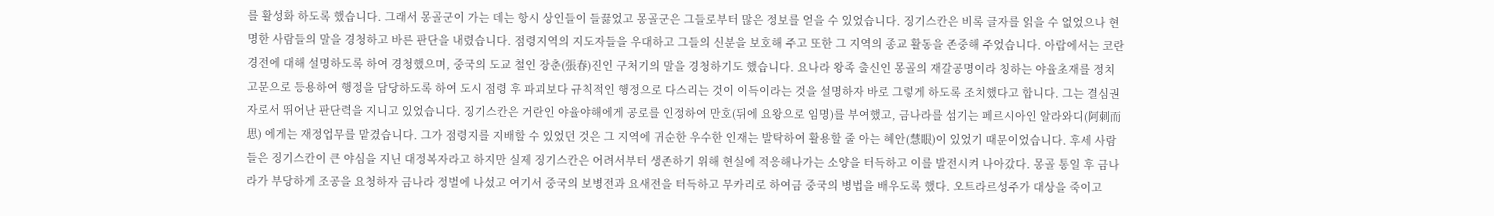를 활성화 하도록 했습니다. 그래서 몽골군이 가는 데는 항시 상인들이 들끓었고 몽골군은 그들로부터 많은 정보를 얻을 수 있었습니다. 징기스칸은 비록 글자를 읽을 수 없었으나 현명한 사람들의 말을 경청하고 바른 판단을 내렸습니다. 점령지역의 지도자들을 우대하고 그들의 신분을 보호해 주고 또한 그 지역의 종교 활동을 존중해 주었습니다. 아랍에서는 코란경전에 대해 설명하도록 하여 경청했으며, 중국의 도교 철인 장춘(張春)진인 구처기의 말을 경청하기도 했습니다. 요나라 왕족 출신인 몽골의 재갈공명이라 칭하는 야율초재를 정치고문으로 등용하여 행정을 담당하도록 하여 도시 점령 후 파괴보다 규칙적인 행정으로 다스리는 것이 이득이라는 것을 설명하자 바로 그렇게 하도록 조치했다고 합니다. 그는 결심권자로서 뛰어난 판단력을 지니고 있었습니다. 징기스칸은 거란인 야율야해에게 공로를 인정하여 만호(뒤에 요왕으로 임명)를 부여했고, 금나라를 섬기는 페르시아인 알라와디(阿刺而思) 에게는 재정업무를 맡겼습니다. 그가 점령지를 지배할 수 있었던 것은 그 지역에 귀순한 우수한 인재는 발탁하여 활용할 줄 아는 혜안(慧眼)이 있었기 때문이었습니다. 후세 사람들은 징기스칸이 큰 야심을 지닌 대정복자라고 하지만 실제 징기스칸은 어려서부터 생존하기 위해 현실에 적응해나가는 소양을 터득하고 이를 발전시켜 나아갔다. 몽골 통일 후 금나라가 부당하게 조공을 요청하자 금나라 정벌에 나섰고 여기서 중국의 보병전과 요새전을 터득하고 무카리로 하여금 중국의 병법을 배우도록 했다. 오트라르성주가 대상을 죽이고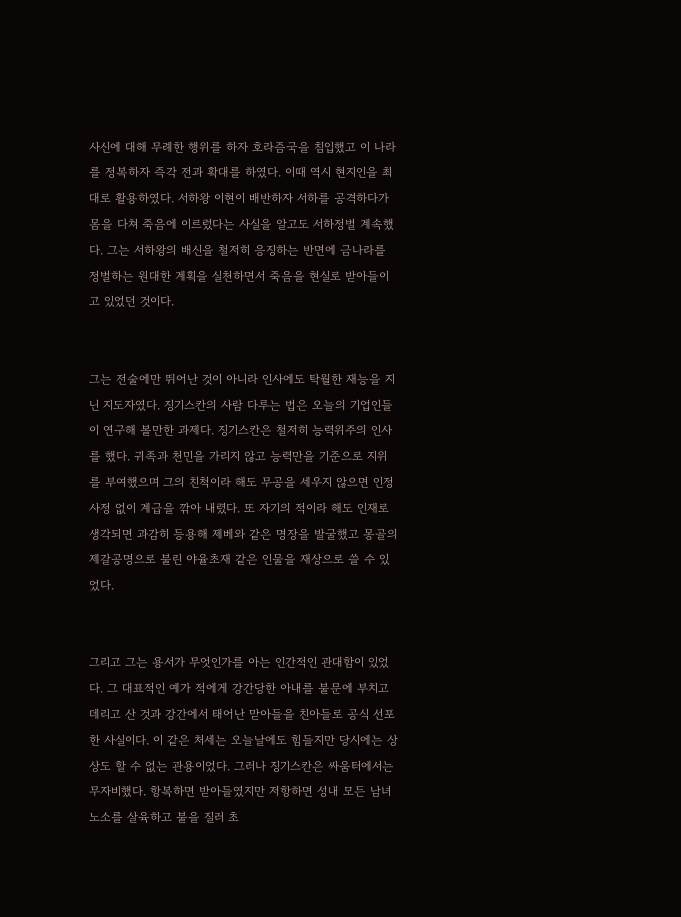사신에 대해 무례한 행위를 하자 호라즘국을 침입했고 이 나라를 정복하자 즉각 전과 확대를 하였다. 이때 역시 현지인을 최대로 활용하였다. 서하왕 이현이 배반하자 서하를 공격하다가 몸을 다쳐 죽음에 이르렀다는 사실을 알고도 서하정벌 계속했다. 그는 서하왕의 배신을 철저히 응징하는 반면에 금나라를 정벌하는 원대한 계획을 실천하면서 죽음을 현실로 받아들이고 있었던 것이다.


그는 전술에만 뛰어난 것이 아니라 인사에도 탁월한 재능을 지닌 지도자였다. 징기스칸의 사람 다루는 법은 오늘의 기업인들이 연구해 볼만한 과제다. 징기스칸은 철저히 능력위주의 인사를 했다. 귀족과 천민을 가리지 않고 능력만을 기준으로 지위를 부여했으며 그의 친척이라 해도 무공을 세우지 않으면 인정사정 없이 계급을 깎아 내렸다. 또 자기의 적이라 해도 인재로 생각되면 과감히 등용해 제베와 같은 명장을 발굴했고 몽골의 제갈공명으로 불린 야율초재 같은 인물을 재상으로 쓸 수 있었다.


그리고 그는 용서가 무엇인가를 아는 인간적인 관대함이 있었다. 그 대표적인 예가 적에게 강간당한 아내를 불문에 부치고 데리고 산 것과 강간에서 태어난 맏아들을 친아들로 공식 선포한 사실이다. 이 같은 처세는 오늘날에도 힘들지만 당시에는 상상도 할 수 없는 관용이었다. 그러나 징기스칸은 싸움터에서는 무자비했다. 항복하면 받아들였지만 저항하면 성내 모든 남녀노소를 살육하고 불을 질러 초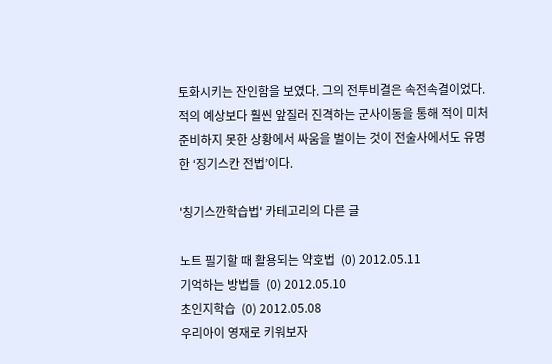토화시키는 잔인함을 보였다. 그의 전투비결은 속전속결이었다. 적의 예상보다 훨씬 앞질러 진격하는 군사이동을 통해 적이 미처 준비하지 못한 상황에서 싸움을 벌이는 것이 전술사에서도 유명한 ‘징기스칸 전법’이다.

'칭기스깐학습법' 카테고리의 다른 글

노트 필기할 때 활용되는 약호법  (0) 2012.05.11
기억하는 방법들  (0) 2012.05.10
초인지학습  (0) 2012.05.08
우리아이 영재로 키워보자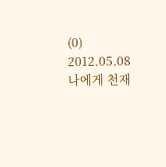(0) 2012.05.08
나에게 천재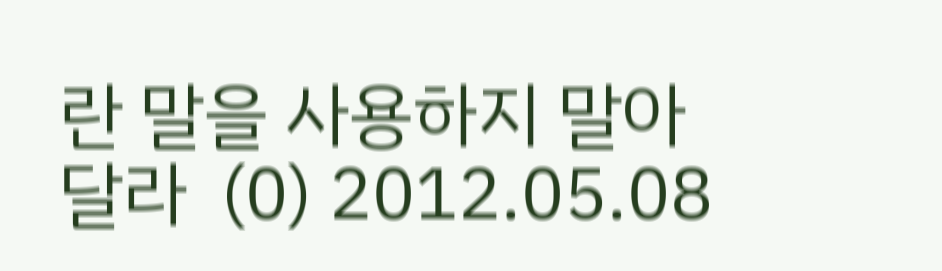란 말을 사용하지 말아달라  (0) 2012.05.08